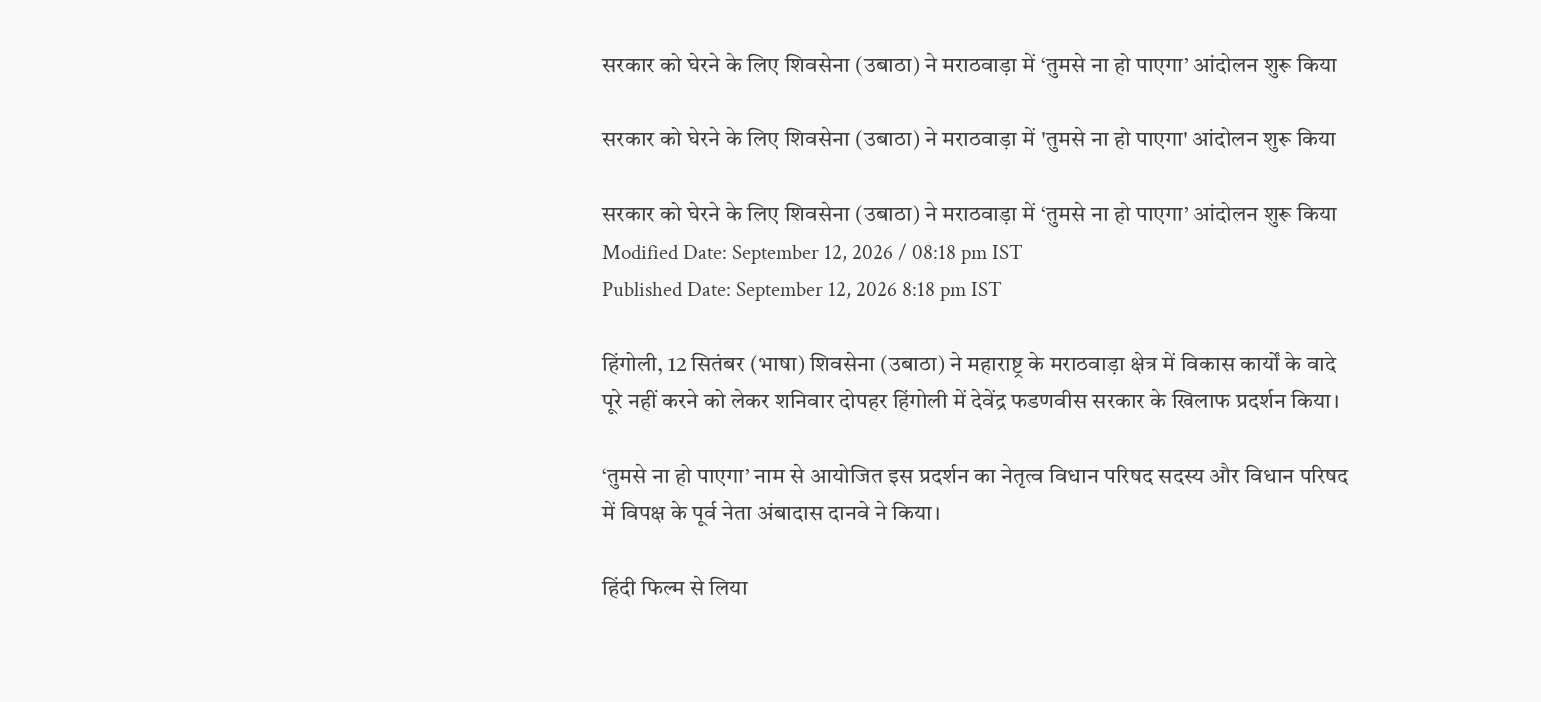सरकार को घेरने के लिए शिवसेना (उबाठा) ने मराठवाड़ा में ‘तुमसे ना हो पाएगा’ आंदोलन शुरू किया

सरकार को घेरने के लिए शिवसेना (उबाठा) ने मराठवाड़ा में 'तुमसे ना हो पाएगा' आंदोलन शुरू किया

सरकार को घेरने के लिए शिवसेना (उबाठा) ने मराठवाड़ा में ‘तुमसे ना हो पाएगा’ आंदोलन शुरू किया
Modified Date: September 12, 2026 / 08:18 pm IST
Published Date: September 12, 2026 8:18 pm IST

हिंगोली, 12 सितंबर (भाषा) शिवसेना (उबाठा) ने महाराष्ट्र के मराठवाड़ा क्षेत्र में विकास कार्यों के वादे पूरे नहीं करने को लेकर शनिवार दोपहर हिंगोली में देवेंद्र फडणवीस सरकार के खिलाफ प्रदर्शन किया।

‘तुमसे ना हो पाएगा’ नाम से आयोजित इस प्रदर्शन का नेतृत्व विधान परिषद सदस्य और विधान परिषद में विपक्ष के पूर्व नेता अंबादास दानवे ने किया।

हिंदी फिल्म से लिया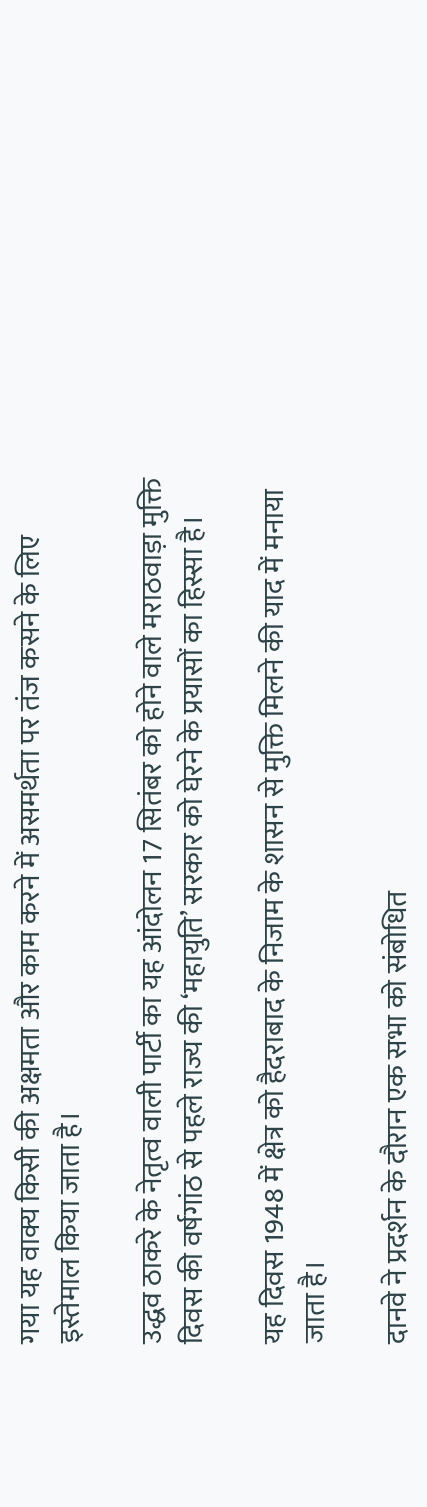गया यह वाक्य किसी की अक्षमता और काम करने में असमर्थता पर तंज कसने के लिए इस्तेमाल किया जाता है।

उद्धव ठाकरे के नेतृत्व वाली पार्टी का यह आंदोलन 17 सितंबर को होने वाले मराठवाड़ा मुक्ति दिवस की वर्षगांठ से पहले राज्य की ‘महायुति’ सरकार को घेरने के प्रयासों का हिस्सा है।

यह दिवस 1948 में क्षेत्र को हैदराबाद के निजाम के शासन से मुक्ति मिलने की याद में मनाया जाता है।

दानवे ने प्रदर्शन के दौरान एक सभा को संबोधित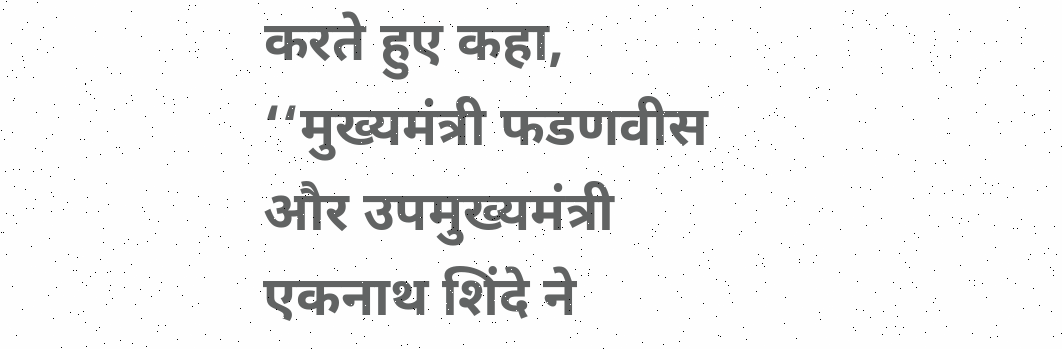करते हुए कहा, ‘‘मुख्यमंत्री फडणवीस और उपमुख्यमंत्री एकनाथ शिंदे ने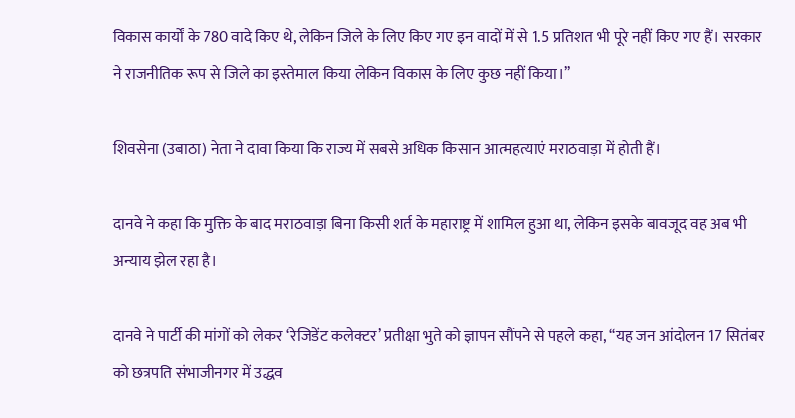विकास कार्यों के 780 वादे किए थे, लेकिन जिले के लिए किए गए इन वादों में से 1.5 प्रतिशत भी पूरे नहीं किए गए हैं। सरकार ने राजनीतिक रूप से जिले का इस्तेमाल किया लेकिन विकास के लिए कुछ नहीं किया।’’

शिवसेना (उबाठा) नेता ने दावा किया कि राज्य में सबसे अधिक किसान आत्महत्याएं मराठवाड़ा में होती हैं।

दानवे ने कहा कि मुक्ति के बाद मराठवाड़ा बिना किसी शर्त के महाराष्ट्र में शामिल हुआ था, लेकिन इसके बावजूद वह अब भी अन्याय झेल रहा है।

दानवे ने पार्टी की मांगों को लेकर ‘रेजिडेंट कलेक्टर’ प्रतीक्षा भुते को ज्ञापन सौंपने से पहले कहा, ‘‘यह जन आंदोलन 17 सितंबर को छत्रपति संभाजीनगर में उद्धव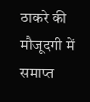ठाकरे की मौजूदगी में समाप्त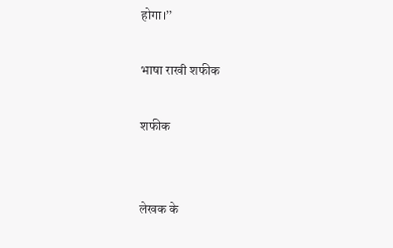होगा।’’

भाषा राखी शफीक

शफीक


लेखक के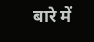बारे में